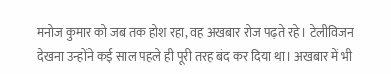मनोज कुमार को जब तक होश रहा, वह अखबार रोज पढ़ते रहे। टेलीविजन देखना उन्होंने कई साल पहले ही पूरी तरह बंद कर दिया था। अखबार में भी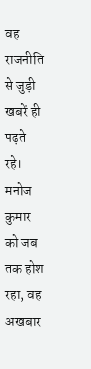वह राजनीति से जुड़ी खबरें ही पढ़ते रहे।
मनोज कुमार को जब तक होश रहा, वह अखबार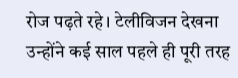रोज पढ़ते रहे। टेलीविजन देखना उन्होंने कई साल पहले ही पूरी तरह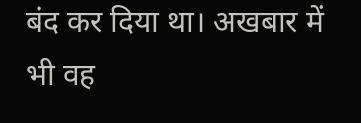बंद कर दिया था। अखबार में भी वह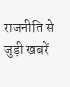राजनीति से जुड़ी खबरें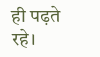ही पढ़ते रहे।